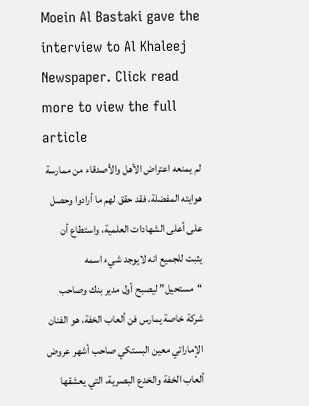Moein Al Bastaki gave the interview to Al Khaleej Newspaper. Click read more to view the full article
لم يمنعه اعتراض الأهل والأصدقاء من ممارسة هوايته المفضلة، فقد حقق لهم ما أرادوا وحصل على أعلى الشهادات العلمية، واستطاع أن يثبت للجميع انه لايوجد شيء اسمه “مستحيل” ليصبح أول مدير بنك وصاحب شركة خاصة يمارس فن ألعاب الخفة، هو الفنان الإماراتي معين البستكي صاحب أشهر عروض ألعاب الخفة والخدع البصرية، التي يعشقها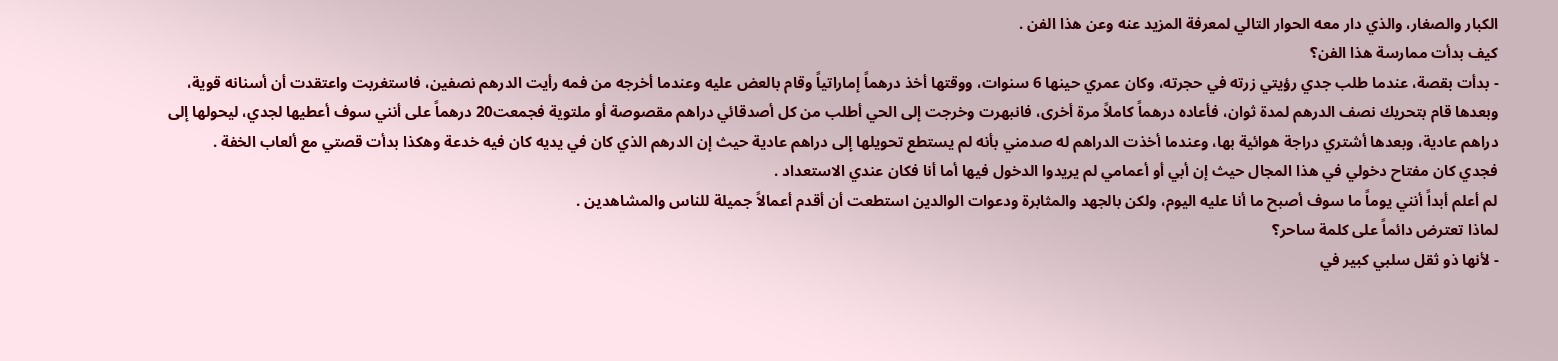الكبار والصغار، والذي دار معه الحوار التالي لمعرفة المزيد عنه وعن هذا الفن .
كيف بدأت ممارسة هذا الفن؟
- بدأت بقصة، عندما طلب جدي رؤيتي زرته في حجرته، وكان عمري حينها 6 سنوات، ووقتها أخذ درهماً إماراتياً وقام بالعض عليه وعندما أخرجه من فمه رأيت الدرهم نصفين، فاستغربت واعتقدت أن أسنانه قوية، وبعدها قام بتحريك نصف الدرهم لمدة ثوان، فأعاده درهماً كاملاً مرة أخرى، فانبهرت وخرجت إلى الحي أطلب من كل أصدقائي دراهم مقصوصة أو ملتوية فجمعت20 درهماً على أنني سوف أعطيها لجدي، ليحولها إلى دراهم عادية، وبعدها أشتري دراجة هوائية بها، وعندما أخذت الدراهم له صدمني بأنه لم يستطع تحويلها إلى دراهم عادية حيث إن الدرهم الذي كان في يديه كان فيه خدعة وهكذا بدأت قصتي مع ألعاب الخفة .
فجدي كان مفتاح دخولي في هذا المجال حيث إن أبي أو أعمامي لم يريدوا الدخول فيها أما أنا فكان عندي الاستعداد .
لم أعلم أبداً أنني يوماً ما سوف أصبح ما أنا عليه اليوم، ولكن بالجهد والمثابرة ودعوات الوالدين استطعت أن أقدم أعمالاً جميلة للناس والمشاهدين .
لماذا تعترض دائماً على كلمة ساحر؟
- لأنها ذو ثقل سلبي كبير في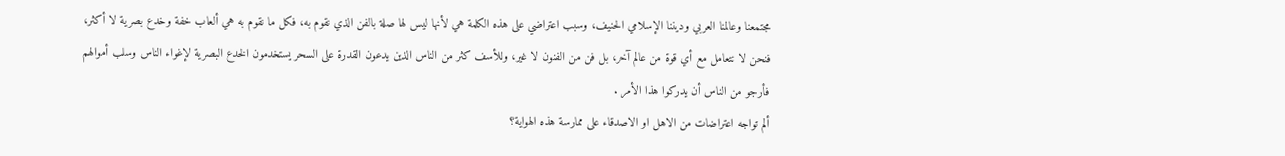مجتمعنا وعالمنا العربي وديننا الإسلامي الحنيف، وسبب اعتراضي على هذه الكلمة هي لأنها ليس لها صلة بالفن الذي نقوم به، فكل ما نقوم به هي ألعاب خفة وخدع بصرية لا أكثر، فنحن لا نتعامل مع أي قوة من عالم آخر، بل فن من الفنون لا غير، وللأسف كثر من الناس الذين يدعون القدرة على السحر يستخدمون الخدع البصرية لإغواء الناس وسلب أموالهم فأرجو من الناس أن يدركوا هذا الأمر .
ألم تواجه اعتراضات من الاهل او الاصدقاء على ممارسة هذه الهواية؟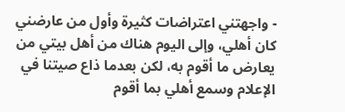- واجهتني اعتراضات كثيرة وأول من عارضني كان أهلي، وإلى اليوم هناك من أهل بيتي من يعارض ما أقوم به، لكن بعدما ذاع صيتنا في الإعلام وسمع أهلي بما أقوم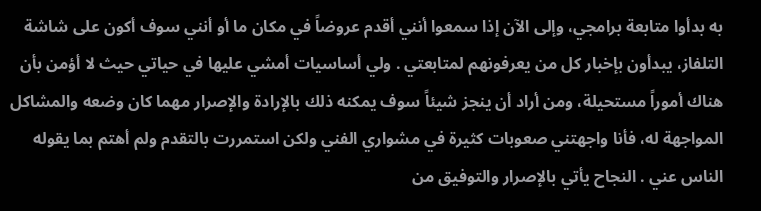به بدأوا متابعة برامجي، وإلى الآن إذا سمعوا أنني أقدم عروضاً في مكان ما أو أنني سوف أكون على شاشة التلفاز، يبدأون بإخبار كل من يعرفونهم لمتابعتي . ولي أساسيات أمشي عليها في حياتي حيث لا أؤمن بأن هناك أموراً مستحيلة، ومن أراد أن ينجز شيئاً سوف يمكنه ذلك بالإرادة والإصرار مهما كان وضعه والمشاكل المواجهة له، فأنا واجهتني صعوبات كثيرة في مشواري الفني ولكن استمررت بالتقدم ولم أهتم بما يقوله الناس عني . النجاح يأتي بالإصرار والتوفيق من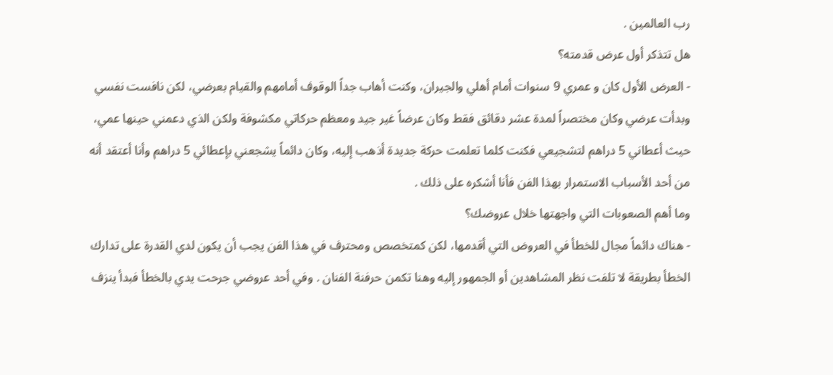رب العالمين .
هل تتذكر أول عرض قدمته؟
- العرض الأول كان و عمري 9 سنوات أمام أهلي والجيران، وكنت أهاب جداً الوقوف أمامهم والقيام بعرضي، لكن نافست نفسي وبدأت عرضي وكان مختصراً لمدة عشر دقائق فقط وكان عرضاً غير جيد ومعظم حركاتي مكشوفة ولكن الذي دعمني حينها عمي، حيث أعطاني 5 دراهم لتشجيعي فكنت كلما تعلمت حركة جديدة أذهب إليه، وكان دائماً يشجعني بإعطائي 5 دراهم وأنا أعتقد أنه من أحد الأسباب الاستمرار بهذا الفن فأنا أشكره على ذلك .
وما أهم الصعوبات التي واجهتها خلال عروضك؟
- هناك دائماً مجال للخطأ في العروض التي أقدمها، لكن كمتخصص ومحترف في هذا الفن يجب أن يكون لدي القدرة على تدارك الخطأ بطريقة لا تلفت نظر المشاهدين أو الجمهور إليه وهنا تكمن حرفنة الفنان . وفي أحد عروضي جرحت يدي بالخطأ فبدأ ينزف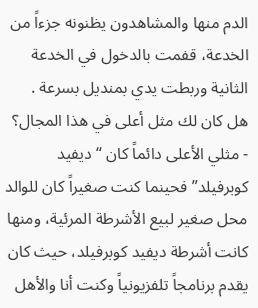الدم منها والمشاهدون يظنونه جزءاً من الخدعة، قفمت بالدخول في الخدعة الثانية وربطت يدي بمنديل بسرعة .
هل كان لك مثل أعلى في هذا المجال؟
- مثلي الأعلى دائماً كان “ديفيد كوبرفيلد” فحينما كنت صغيراً كان للوالد محل صغير لبيع الأشرطة المرئية، ومنها كانت أشرطة ديفيد كوبرفيلد، حيث كان يقدم برنامجاً تلفزيونياً وكنت أنا والأهل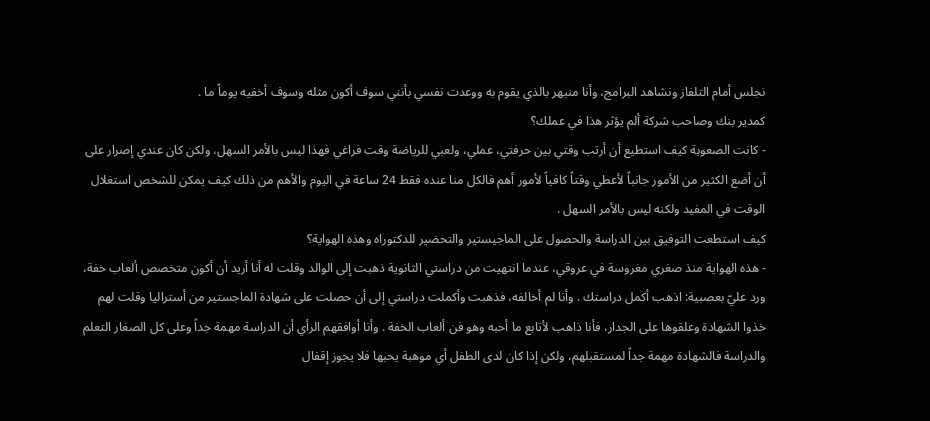نجلس أمام التلفاز ونشاهد البرامج، وأنا منبهر بالذي يقوم به ووعدت نفسي بأنني سوف أكون مثله وسوف أخفيه يوماً ما .
كمدير بنك وصاحب شركة ألم يؤثر هذا في عملك؟
- كانت الصعوبة كيف استطيع أن أرتب وقتي بين حرفتي، عملي، ولعبي للرياضة وقت فراغي فهذا ليس بالأمر السهل، ولكن كان عندي إصرار على أن أضع الكثير من الأمور جانباً لأعطي وقتاً كافياً لأمور أهم فالكل منا عنده فقط 24 ساعة في اليوم والأهم من ذلك كيف يمكن للشخص استغلال الوقت في المفيد ولكنه ليس بالأمر السهل .
كيف استطعت التوفيق بين الدراسة والحصول على الماجيستير والتحضير للدكتوراه وهذه الهواية؟
- هذه الهواية منذ صغري مغروسة في عروقي، عندما انتهيت من دراستي الثانوية ذهبت إلى الوالد وقلت له أنا أريد أن أكون متخصص ألعاب خفة، ورد عليّ بعصبية: اذهب أكمل دراستك . وأنا لم أخالفه، فذهبت وأكملت دراستي إلى أن حصلت على شهادة الماجستير من أستراليا وقلت لهم خذوا الشهادة وعلقوها على الجدار، فأنا ذاهب لأتابع ما أحبه وهو فن ألعاب الخفة . وأنا أوافقهم الرأي أن الدراسة مهمة جداً وعلى كل الصغار التعلم والدراسة فالشهادة مهمة جداً لمستقبلهم، ولكن إذا كان لدى الطفل أي موهبة يحبها فلا يجوز إقفال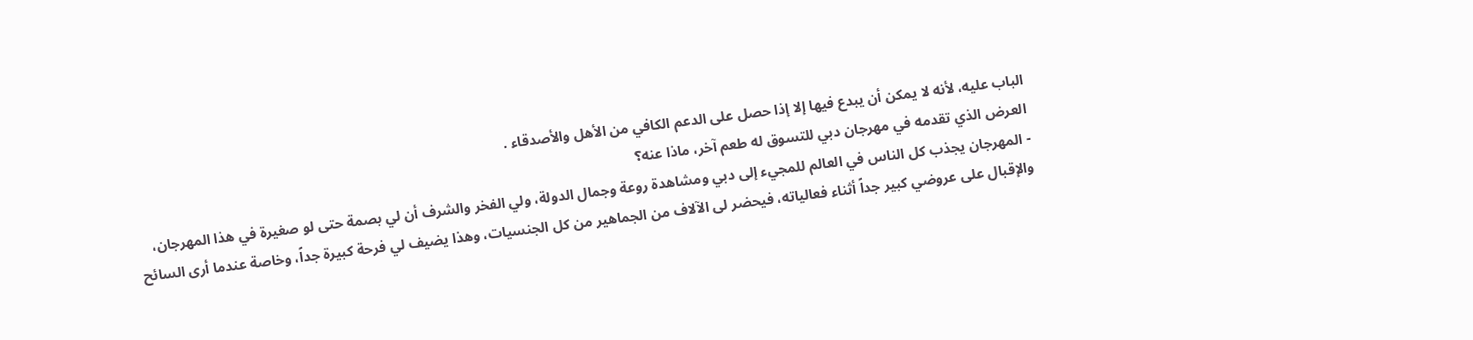الباب عليه، لأنه لا يمكن أن يبدع فيها إلا إذا حصل على الدعم الكافي من الأهل والأصدقاء .
العرض الذي تقدمه في مهرجان دبي للتسوق له طعم آخر، ماذا عنه؟
- المهرجان يجذب كل الناس في العالم للمجيء إلى دبي ومشاهدة روعة وجمال الدولة، ولي الفخر والشرف أن لي بصمة حتى لو صغيرة في هذا المهرجان، والإقبال على عروضي كبير جداً أثناء فعالياته، فيحضر لى الآلاف من الجماهير من كل الجنسيات، وهذا يضيف لي فرحة كبيرة جداً، وخاصة عندما أرى السائح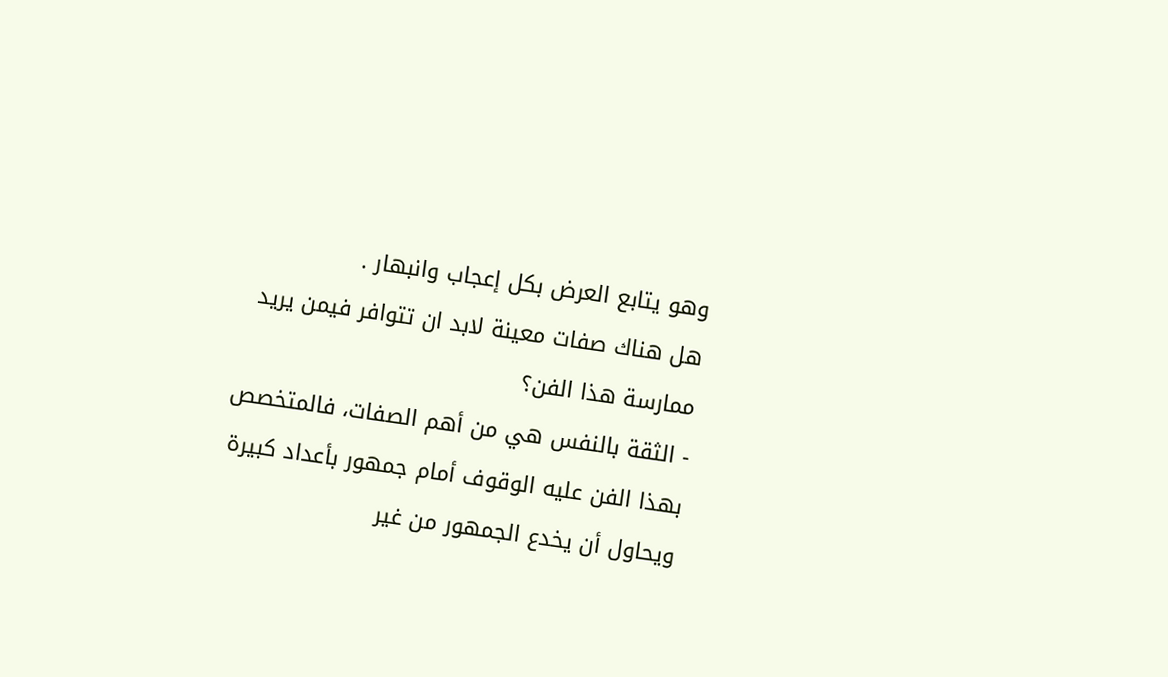وهو يتابع العرض بكل إعجاب وانبهار .
هل هناك صفات معينة لابد ان تتوافر فيمن يريد ممارسة هذا الفن؟
- الثقة بالنفس هي من أهم الصفات، فالمتخصص بهذا الفن عليه الوقوف أمام جمهور بأعداد كبيرة ويحاول أن يخدع الجمهور من غير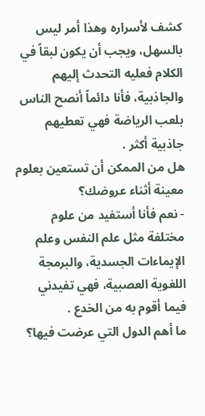كشف لأسراره وهذا أمر ليس بالسهل، ويجب أن يكون لبقاً في الكلام فعليه التحدث إليهم والجاذبية، فأنا دائماً أنصح الناس بلعب الرياضة فهي تعطيهم جاذبية أكثر .
هل من الممكن أن تستعين بعلوم معينة أثناء عروضك؟
- نعم فأنا أستفيد من علوم مختلفة مثل علم النفس وعلم الإيماءات الجسدية، والبرمجة اللغوية العصبية، فهي تفيدني فيما أقوم به من الخدع .
ما أهم الدول التي عرضت فيها؟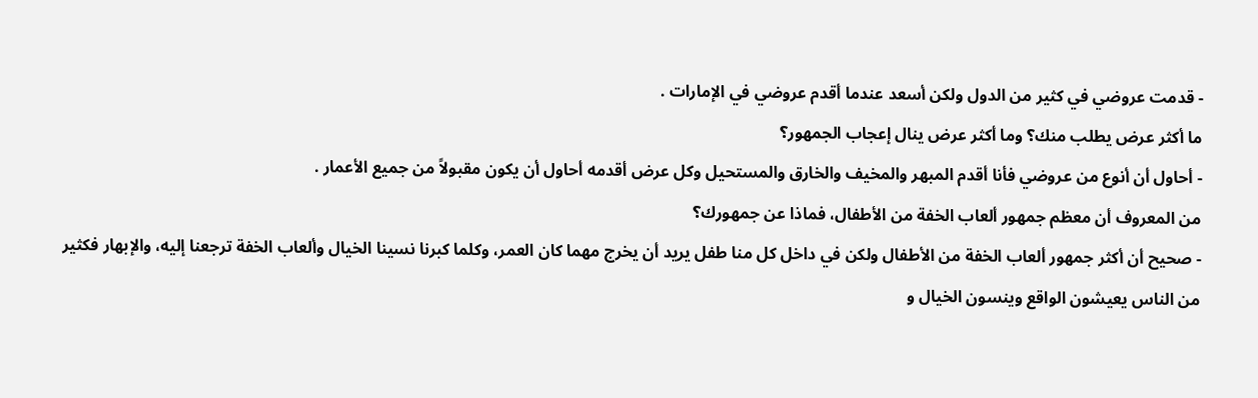- قدمت عروضي في كثير من الدول ولكن أسعد عندما أقدم عروضي في الإمارات .
ما أكثر عرض يطلب منك؟ وما أكثر عرض ينال إعجاب الجمهور؟
- أحاول أن أنوع من عروضي فأنا أقدم المبهر والمخيف والخارق والمستحيل وكل عرض أقدمه أحاول أن يكون مقبولاً من جميع الأعمار .
من المعروف أن معظم جمهور ألعاب الخفة من الأطفال، فماذا عن جمهورك؟
- صحيح أن أكثر جمهور ألعاب الخفة من الأطفال ولكن في داخل كل منا طفل يريد أن يخرج مهما كان العمر، وكلما كبرنا نسينا الخيال وألعاب الخفة ترجعنا إليه، والإبهار فكثير من الناس يعيشون الواقع وينسون الخيال و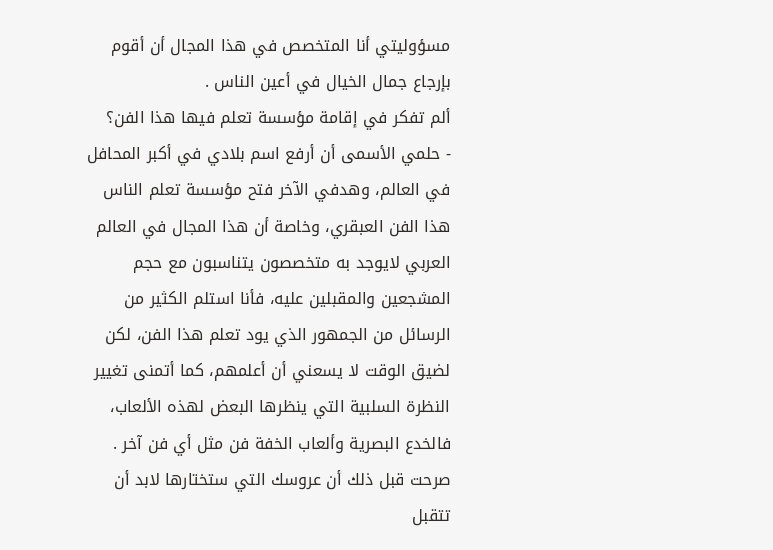مسؤوليتي أنا المتخصص في هذا المجال أن أقوم بإرجاع جمال الخيال في أعين الناس .
ألم تفكر في إقامة مؤسسة تعلم فيها هذا الفن؟
- حلمي الأسمى أن أرفع اسم بلادي في أكبر المحافل في العالم، وهدفي الآخر فتح مؤسسة تعلم الناس هذا الفن العبقري، وخاصة أن هذا المجال في العالم العربي لايوجد به متخصصون يتناسبون مع حجم المشجعين والمقبلين عليه، فأنا استلم الكثير من الرسائل من الجمهور الذي يود تعلم هذا الفن، لكن لضيق الوقت لا يسعني أن أعلمهم، كما أتمنى تغيير النظرة السلبية التي ينظرها البعض لهذه الألعاب، فالخدع البصرية وألعاب الخفة فن مثل أي فن آخر .
صرحت قبل ذلك أن عروسك التي ستختارها لابد أن تتقبل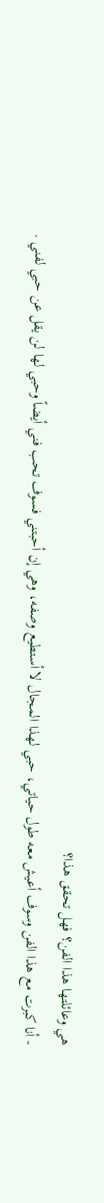هي وعائلتها هذا الفن؟ فهل تحقق هذا؟
- أنا كبرت مع هذا الفن وسوف أعيش معه طول حياتي، حبي لهذا المجال لا أستطيع وصفه، وهي إن أحبتني فسوف تحب فني أيضاً وحبي لها لن يقل عن حبي لفني .